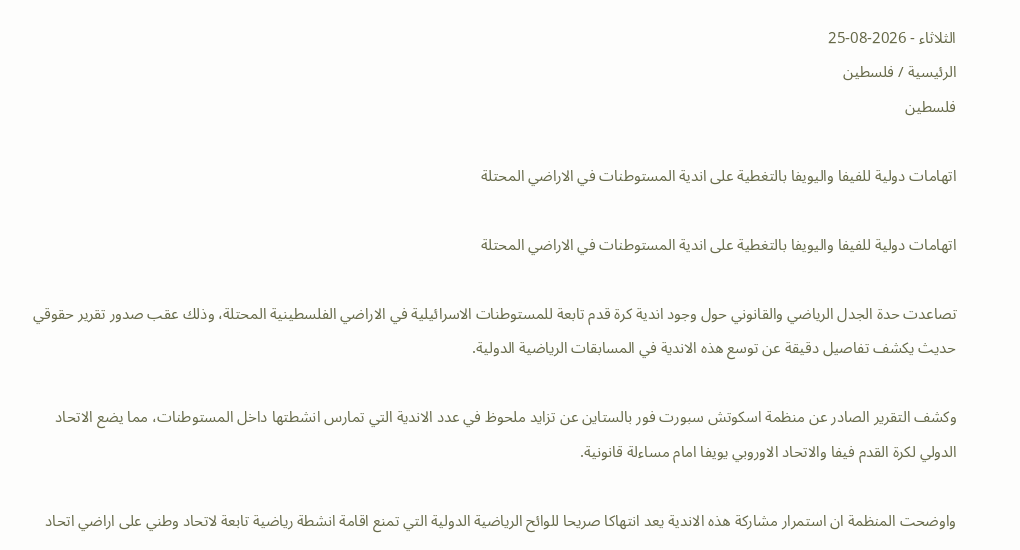الثلاثاء - 2026-08-25
الرئيسية / فلسطين
فلسطين

اتهامات دولية للفيفا واليويفا بالتغطية على اندية المستوطنات في الاراضي المحتلة

اتهامات دولية للفيفا واليويفا بالتغطية على اندية المستوطنات في الاراضي المحتلة

تصاعدت حدة الجدل الرياضي والقانوني حول وجود اندية كرة قدم تابعة للمستوطنات الاسرائيلية في الاراضي الفلسطينية المحتلة، وذلك عقب صدور تقرير حقوقي حديث يكشف تفاصيل دقيقة عن توسع هذه الاندية في المسابقات الرياضية الدولية.

وكشف التقرير الصادر عن منظمة اسكوتش سبورت فور بالستاين عن تزايد ملحوظ في عدد الاندية التي تمارس انشطتها داخل المستوطنات، مما يضع الاتحاد الدولي لكرة القدم فيفا والاتحاد الاوروبي يويفا امام مساءلة قانونية.

واوضحت المنظمة ان استمرار مشاركة هذه الاندية يعد انتهاكا صريحا للوائح الرياضية الدولية التي تمنع اقامة انشطة رياضية تابعة لاتحاد وطني على اراضي اتحاد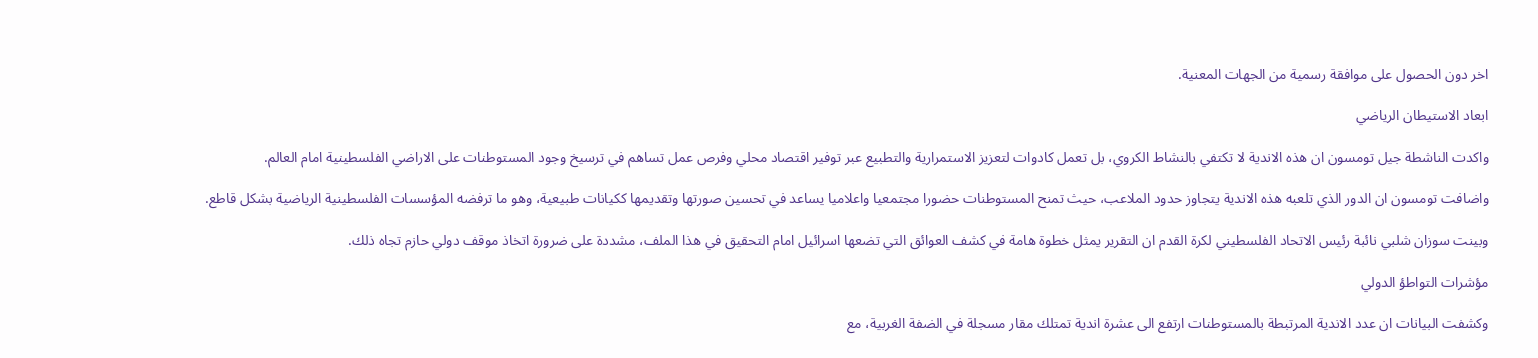اخر دون الحصول على موافقة رسمية من الجهات المعنية.

ابعاد الاستيطان الرياضي

واكدت الناشطة جيل تومسون ان هذه الاندية لا تكتفي بالنشاط الكروي، بل تعمل كادوات لتعزيز الاستمرارية والتطبيع عبر توفير اقتصاد محلي وفرص عمل تساهم في ترسيخ وجود المستوطنات على الاراضي الفلسطينية امام العالم.

واضافت تومسون ان الدور الذي تلعبه هذه الاندية يتجاوز حدود الملاعب، حيث تمنح المستوطنات حضورا مجتمعيا واعلاميا يساعد في تحسين صورتها وتقديمها ككيانات طبيعية، وهو ما ترفضه المؤسسات الفلسطينية الرياضية بشكل قاطع.

وبينت سوزان شلبي نائبة رئيس الاتحاد الفلسطيني لكرة القدم ان التقرير يمثل خطوة هامة في كشف العوائق التي تضعها اسرائيل امام التحقيق في هذا الملف، مشددة على ضرورة اتخاذ موقف دولي حازم تجاه ذلك.

مؤشرات التواطؤ الدولي

وكشفت البيانات ان عدد الاندية المرتبطة بالمستوطنات ارتفع الى عشرة اندية تمتلك مقار مسجلة في الضفة الغربية، مع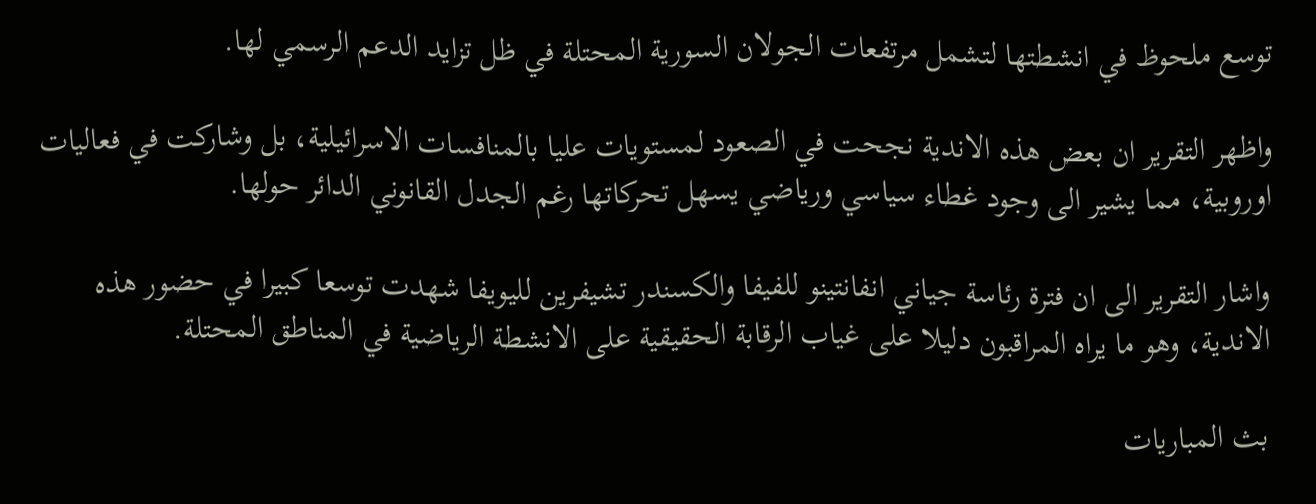توسع ملحوظ في انشطتها لتشمل مرتفعات الجولان السورية المحتلة في ظل تزايد الدعم الرسمي لها.

واظهر التقرير ان بعض هذه الاندية نجحت في الصعود لمستويات عليا بالمنافسات الاسرائيلية، بل وشاركت في فعاليات اوروبية، مما يشير الى وجود غطاء سياسي ورياضي يسهل تحركاتها رغم الجدل القانوني الدائر حولها.

واشار التقرير الى ان فترة رئاسة جياني انفانتينو للفيفا والكسندر تشيفرين لليويفا شهدت توسعا كبيرا في حضور هذه الاندية، وهو ما يراه المراقبون دليلا على غياب الرقابة الحقيقية على الانشطة الرياضية في المناطق المحتلة.

بث المباريات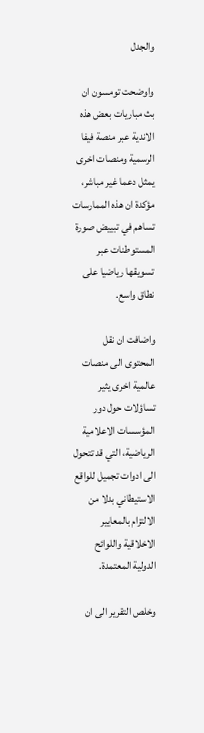والجدل

واوضحت تومسون ان بث مباريات بعض هذه الاندية عبر منصة فيفا الرسمية ومنصات اخرى يمثل دعما غير مباشر، مؤكدة ان هذه الممارسات تساهم في تبييض صورة المستوطنات عبر تسويقها رياضيا على نطاق واسع.

واضافت ان نقل المحتوى الى منصات عالمية اخرى يثير تساؤلات حول دور المؤسسات الاعلامية الرياضية، التي قد تتحول الى ادوات تجميل للواقع الاستيطاني بدلا من الالتزام بالمعايير الاخلاقية واللوائح الدولية المعتمدة.

وخلص التقرير الى ان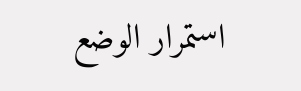استمرار الوضع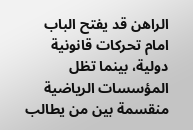الراهن قد يفتح الباب امام تحركات قانونية دولية، بينما تظل المؤسسات الرياضية منقسمة بين من يطالب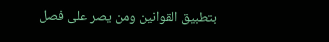بتطبيق القوانين ومن يصر على فصل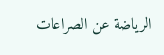الرياضة عن الصراعات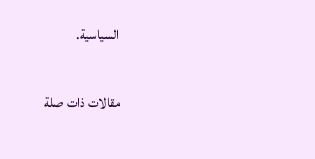السياسية.

مقالات ذات صلة